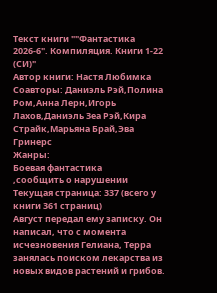Текст книги ""Фантастика 2026-6". Компиляция. Книги 1-22 (СИ)"
Автор книги: Настя Любимка
Соавторы: Даниэль Рэй,Полина Ром,Анна Лерн,Игорь Лахов,Даниэль Зеа Рэй,Кира Страйк,Марьяна Брай,Эва Гринерс
Жанры:
Боевая фантастика
,сообщить о нарушении
Текущая страница: 337 (всего у книги 361 страниц)
Август передал ему записку. Он написал, что с момента исчезновения Гелиана, Терра занялась поиском лекарства из новых видов растений и грибов.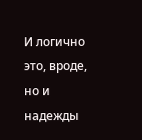И логично это, вроде, но и надежды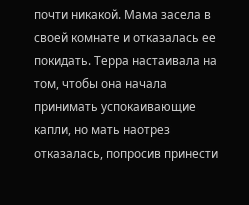почти никакой. Мама засела в своей комнате и отказалась ее покидать. Терра настаивала на том, чтобы она начала принимать успокаивающие капли, но мать наотрез отказалась, попросив принести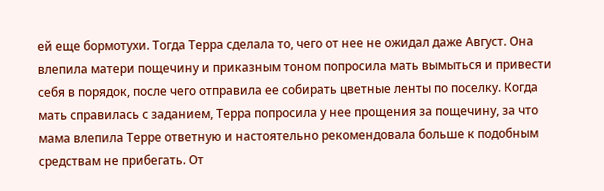ей еще бормотухи. Тогда Терра сделала то, чего от нее не ожидал даже Август. Она влепила матери пощечину и приказным тоном попросила мать вымыться и привести себя в порядок, после чего отправила ее собирать цветные ленты по поселку. Когда мать справилась с заданием, Терра попросила у нее прощения за пощечину, за что мама влепила Терре ответную и настоятельно рекомендовала больше к подобным средствам не прибегать. От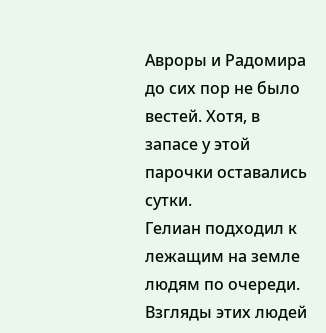Авроры и Радомира до сих пор не было вестей. Хотя, в запасе у этой парочки оставались сутки.
Гелиан подходил к лежащим на земле людям по очереди. Взгляды этих людей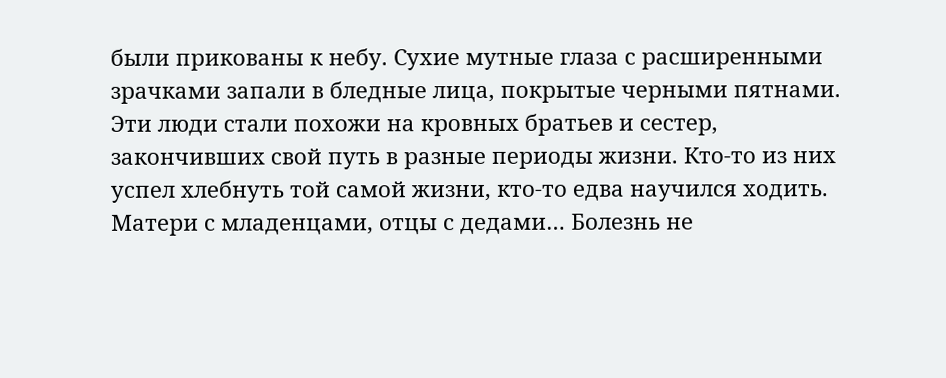были прикованы к небу. Сухие мутные глаза с расширенными зрачками запали в бледные лица, покрытые черными пятнами. Эти люди стали похожи на кровных братьев и сестер, закончивших свой путь в разные периоды жизни. Кто-то из них успел хлебнуть той самой жизни, кто-то едва научился ходить. Матери с младенцами, отцы с дедами… Болезнь не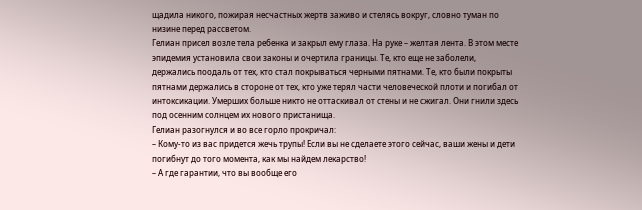щадила никого, пожирая несчастных жертв заживо и стелясь вокруг, словно туман по низине перед рассветом.
Гелиан присел возле тела ребенка и закрыл ему глаза. На руке – желтая лента. В этом месте эпидемия установила свои законы и очертила границы. Те, кто еще не заболели, держались поодаль от тех, кто стал покрываться черными пятнами. Те, кто были покрыты пятнами держались в стороне от тех, кто уже терял части человеческой плоти и погибал от интоксикации. Умерших больше никто не оттаскивал от стены и не сжигал. Они гнили здесь под осенним солнцем их нового пристанища.
Гелиан разогнулся и во все горло прокричал:
– Кому-то из вас придется жечь трупы! Если вы не сделаете этого сейчас, ваши жены и дети погибнут до того момента, как мы найдем лекарство!
– А где гарантии, что вы вообще его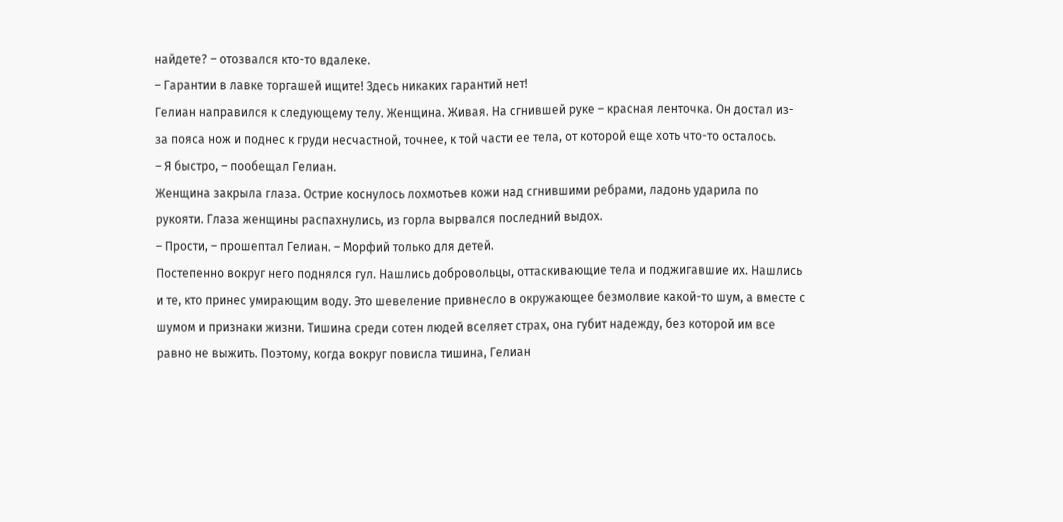найдете? – отозвался кто-то вдалеке.
– Гарантии в лавке торгашей ищите! Здесь никаких гарантий нет!
Гелиан направился к следующему телу. Женщина. Живая. На сгнившей руке – красная ленточка. Он достал из-за пояса нож и поднес к груди несчастной, точнее, к той части ее тела, от которой еще хоть что-то осталось.
– Я быстро, – пообещал Гелиан.
Женщина закрыла глаза. Острие коснулось лохмотьев кожи над сгнившими ребрами, ладонь ударила по рукояти. Глаза женщины распахнулись, из горла вырвался последний выдох.
– Прости, – прошептал Гелиан. – Морфий только для детей.
Постепенно вокруг него поднялся гул. Нашлись добровольцы, оттаскивающие тела и поджигавшие их. Нашлись и те, кто принес умирающим воду. Это шевеление привнесло в окружающее безмолвие какой-то шум, а вместе с шумом и признаки жизни. Тишина среди сотен людей вселяет страх, она губит надежду, без которой им все равно не выжить. Поэтому, когда вокруг повисла тишина, Гелиан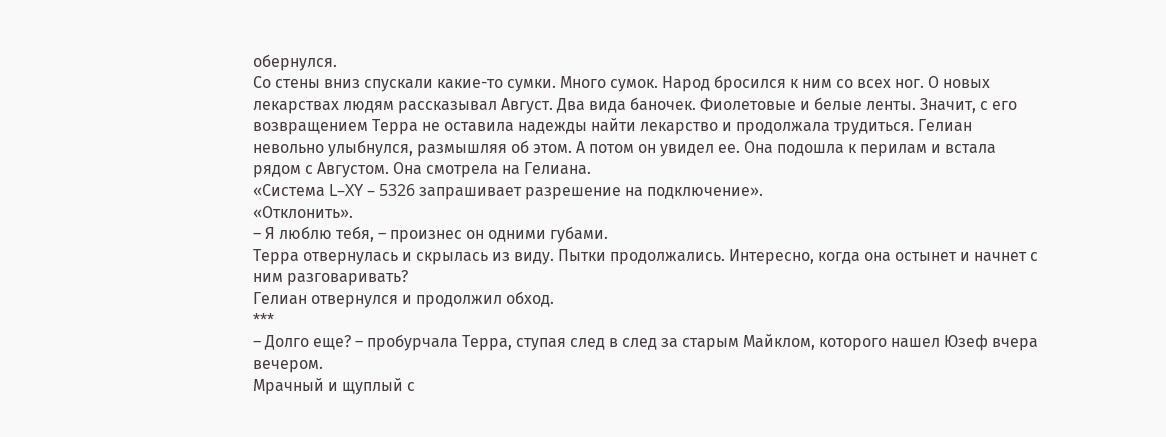обернулся.
Со стены вниз спускали какие-то сумки. Много сумок. Народ бросился к ним со всех ног. О новых лекарствах людям рассказывал Август. Два вида баночек. Фиолетовые и белые ленты. Значит, с его возвращением Терра не оставила надежды найти лекарство и продолжала трудиться. Гелиан невольно улыбнулся, размышляя об этом. А потом он увидел ее. Она подошла к перилам и встала рядом с Августом. Она смотрела на Гелиана.
«Система L–XY – 5326 запрашивает разрешение на подключение».
«Отклонить».
– Я люблю тебя, – произнес он одними губами.
Терра отвернулась и скрылась из виду. Пытки продолжались. Интересно, когда она остынет и начнет с ним разговаривать?
Гелиан отвернулся и продолжил обход.
***
– Долго еще? – пробурчала Терра, ступая след в след за старым Майклом, которого нашел Юзеф вчера вечером.
Мрачный и щуплый с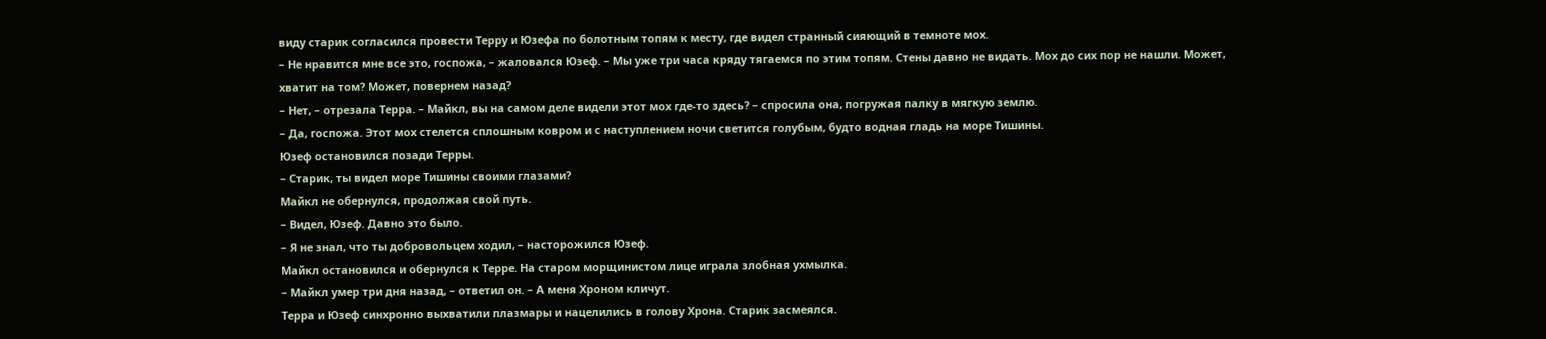виду старик согласился провести Терру и Юзефа по болотным топям к месту, где видел странный сияющий в темноте мох.
– Не нравится мне все это, госпожа, – жаловался Юзеф. – Мы уже три часа кряду тягаемся по этим топям. Стены давно не видать. Мох до сих пор не нашли. Может, хватит на том? Может, повернем назад?
– Нет, – отрезала Терра. – Майкл, вы на самом деле видели этот мох где-то здесь? – спросила она, погружая палку в мягкую землю.
– Да, госпожа. Этот мох стелется сплошным ковром и с наступлением ночи светится голубым, будто водная гладь на море Тишины.
Юзеф остановился позади Терры.
– Старик, ты видел море Тишины своими глазами?
Майкл не обернулся, продолжая свой путь.
– Видел, Юзеф. Давно это было.
– Я не знал, что ты добровольцем ходил, – насторожился Юзеф.
Майкл остановился и обернулся к Терре. На старом морщинистом лице играла злобная ухмылка.
– Майкл умер три дня назад, – ответил он. – А меня Хроном кличут.
Терра и Юзеф синхронно выхватили плазмары и нацелились в голову Хрона. Старик засмеялся.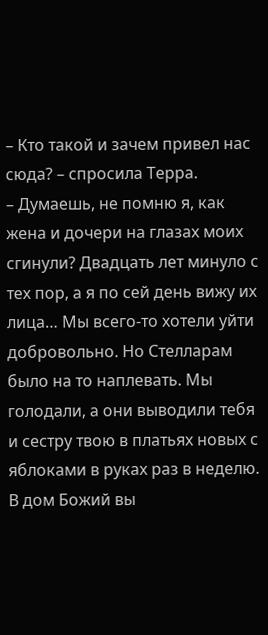– Кто такой и зачем привел нас сюда? – спросила Терра.
– Думаешь, не помню я, как жена и дочери на глазах моих сгинули? Двадцать лет минуло с тех пор, а я по сей день вижу их лица… Мы всего-то хотели уйти добровольно. Но Стелларам было на то наплевать. Мы голодали, а они выводили тебя и сестру твою в платьях новых с яблоками в руках раз в неделю. В дом Божий вы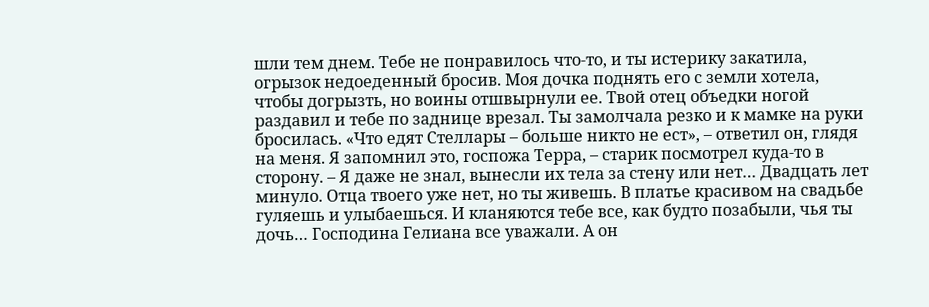шли тем днем. Тебе не понравилось что-то, и ты истерику закатила, огрызок недоеденный бросив. Моя дочка поднять его с земли хотела, чтобы догрызть, но воины отшвырнули ее. Твой отец объедки ногой раздавил и тебе по заднице врезал. Ты замолчала резко и к мамке на руки бросилась. «Что едят Стеллары – больше никто не ест», – ответил он, глядя на меня. Я запомнил это, госпожа Терра, – старик посмотрел куда-то в сторону. – Я даже не знал, вынесли их тела за стену или нет… Двадцать лет минуло. Отца твоего уже нет, но ты живешь. В платье красивом на свадьбе гуляешь и улыбаешься. И кланяются тебе все, как будто позабыли, чья ты дочь… Господина Гелиана все уважали. А он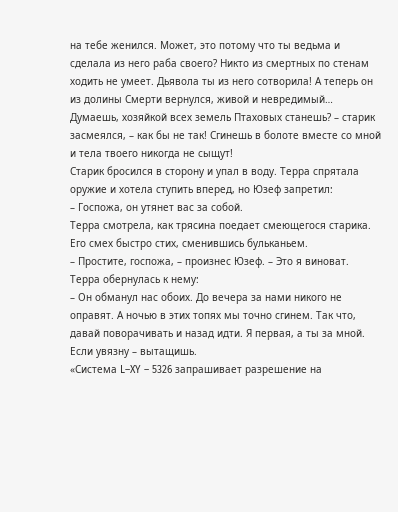на тебе женился. Может, это потому что ты ведьма и сделала из него раба своего? Никто из смертных по стенам ходить не умеет. Дьявола ты из него сотворила! А теперь он из долины Смерти вернулся, живой и невредимый… Думаешь, хозяйкой всех земель Птаховых станешь? – старик засмеялся, – как бы не так! Сгинешь в болоте вместе со мной и тела твоего никогда не сыщут!
Старик бросился в сторону и упал в воду. Терра спрятала оружие и хотела ступить вперед, но Юзеф запретил:
– Госпожа, он утянет вас за собой.
Терра смотрела, как трясина поедает смеющегося старика. Его смех быстро стих, сменившись бульканьем.
– Простите, госпожа, – произнес Юзеф. – Это я виноват.
Терра обернулась к нему:
– Он обманул нас обоих. До вечера за нами никого не оправят. А ночью в этих топях мы точно сгинем. Так что, давай поворачивать и назад идти. Я первая, а ты за мной. Если увязну – вытащишь.
«Система L–XY – 5326 запрашивает разрешение на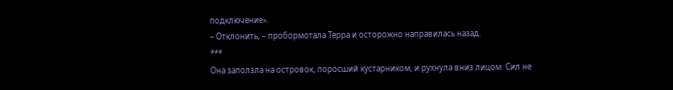подключение».
– Отклонить, – пробормотала Терра и осторожно направилась назад.
***
Она заползла на островок, поросший кустарником, и рухнула вниз лицом. Сил не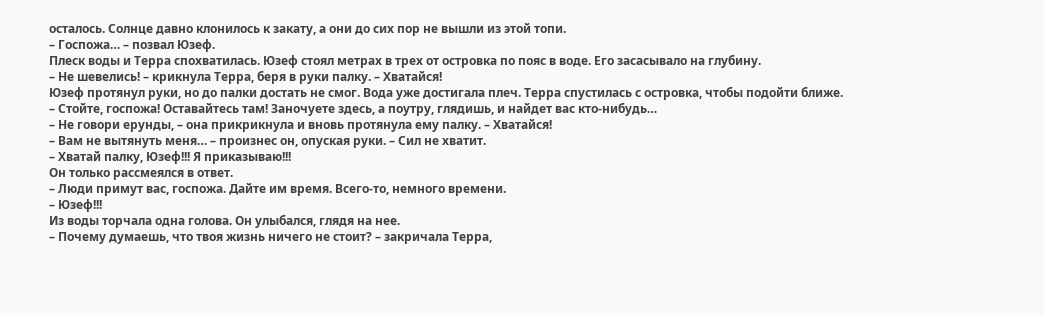осталось. Солнце давно клонилось к закату, а они до сих пор не вышли из этой топи.
– Госпожа… – позвал Юзеф.
Плеск воды и Терра спохватилась. Юзеф стоял метрах в трех от островка по пояс в воде. Его засасывало на глубину.
– Не шевелись! – крикнула Терра, беря в руки палку. – Хватайся!
Юзеф протянул руки, но до палки достать не смог. Вода уже достигала плеч. Терра спустилась с островка, чтобы подойти ближе.
– Стойте, госпожа! Оставайтесь там! Заночуете здесь, а поутру, глядишь, и найдет вас кто-нибудь…
– Не говори ерунды, – она прикрикнула и вновь протянула ему палку. – Хватайся!
– Вам не вытянуть меня… – произнес он, опуская руки. – Сил не хватит.
– Хватай палку, Юзеф!!! Я приказываю!!!
Он только рассмеялся в ответ.
– Люди примут вас, госпожа. Дайте им время. Всего-то, немного времени.
– Юзеф!!!
Из воды торчала одна голова. Он улыбался, глядя на нее.
– Почему думаешь, что твоя жизнь ничего не стоит? – закричала Терра,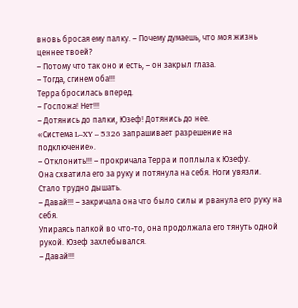вновь бросая ему палку. – Почему думаешь, что моя жизнь ценнее твоей?
– Потому что так оно и есть, – он закрыл глаза.
– Тогда, сгинем оба!!!
Терра бросилась вперед.
– Госпожа! Нет!!!
– Дотянись до палки, Юзеф! Дотянись до нее.
«Система L–XY – 5326 запрашивает разрешение на подключение».
– Отклонить!!! – прокричала Терра и поплыла к Юзефу.
Она схватила его за руку и потянула на себя. Ноги увязли. Стало трудно дышать.
– Давай!!! – закричала она что было силы и рванула его руку на себя.
Упираясь палкой во что-то, она продолжала его тянуть одной рукой. Юзеф захлебывался.
– Давай!!!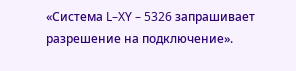«Система L–XY – 5326 запрашивает разрешение на подключение».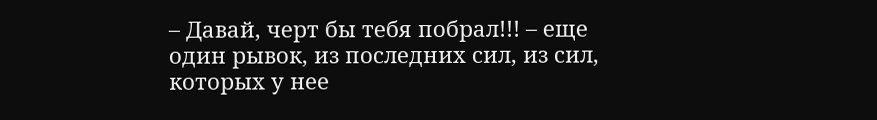– Давай, черт бы тебя побрал!!! – еще один рывок, из последних сил, из сил, которых у нее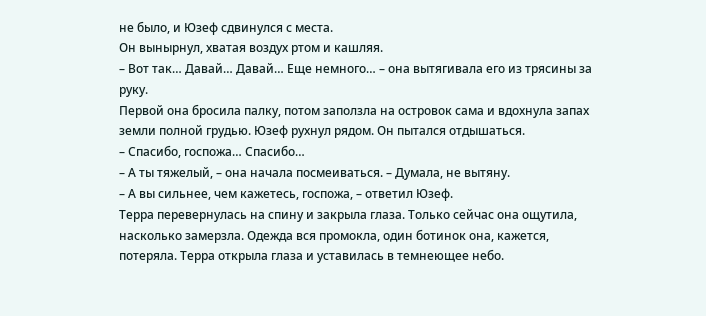не было, и Юзеф сдвинулся с места.
Он вынырнул, хватая воздух ртом и кашляя.
– Вот так… Давай… Давай… Еще немного… – она вытягивала его из трясины за руку.
Первой она бросила палку, потом заползла на островок сама и вдохнула запах земли полной грудью. Юзеф рухнул рядом. Он пытался отдышаться.
– Спасибо, госпожа… Спасибо…
– А ты тяжелый, – она начала посмеиваться. – Думала, не вытяну.
– А вы сильнее, чем кажетесь, госпожа, – ответил Юзеф.
Терра перевернулась на спину и закрыла глаза. Только сейчас она ощутила, насколько замерзла. Одежда вся промокла, один ботинок она, кажется, потеряла. Терра открыла глаза и уставилась в темнеющее небо.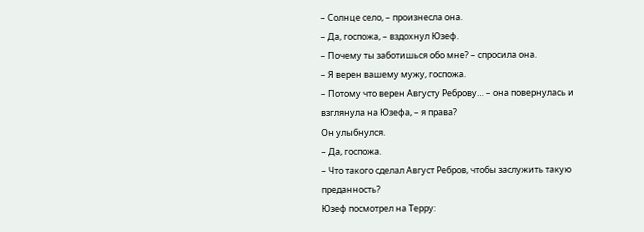– Солнце село, – произнесла она.
– Да, госпожа, – вздохнул Юзеф.
– Почему ты заботишься обо мне? – спросила она.
– Я верен вашему мужу, госпожа.
– Потому что верен Августу Реброву… – она повернулась и взглянула на Юзефа, – я права?
Он улыбнулся.
– Да, госпожа.
– Что такого сделал Август Ребров, чтобы заслужить такую преданность?
Юзеф посмотрел на Терру: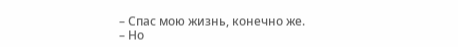– Спас мою жизнь, конечно же.
– Но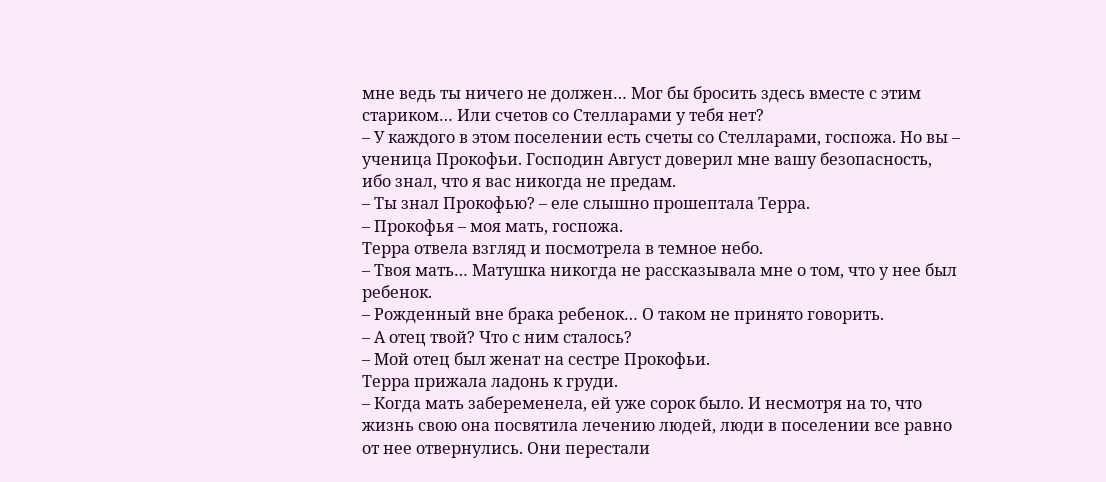мне ведь ты ничего не должен… Мог бы бросить здесь вместе с этим стариком… Или счетов со Стелларами у тебя нет?
– У каждого в этом поселении есть счеты со Стелларами, госпожа. Но вы – ученица Прокофьи. Господин Август доверил мне вашу безопасность, ибо знал, что я вас никогда не предам.
– Ты знал Прокофью? – еле слышно прошептала Терра.
– Прокофья – моя мать, госпожа.
Терра отвела взгляд и посмотрела в темное небо.
– Твоя мать… Матушка никогда не рассказывала мне о том, что у нее был ребенок.
– Рожденный вне брака ребенок… О таком не принято говорить.
– А отец твой? Что с ним сталось?
– Мой отец был женат на сестре Прокофьи.
Терра прижала ладонь к груди.
– Когда мать забеременела, ей уже сорок было. И несмотря на то, что жизнь свою она посвятила лечению людей, люди в поселении все равно от нее отвернулись. Они перестали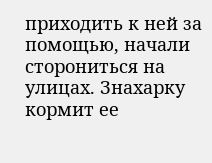приходить к ней за помощью, начали сторониться на улицах. Знахарку кормит ее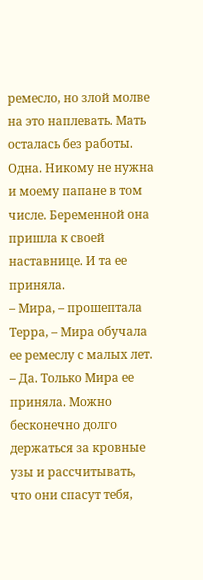ремесло, но злой молве на это наплевать. Мать осталась без работы. Одна. Никому не нужна и моему папане в том числе. Беременной она пришла к своей наставнице. И та ее приняла.
– Мира, – прошептала Терра, – Мира обучала ее ремеслу с малых лет.
– Да. Только Мира ее приняла. Можно бесконечно долго держаться за кровные узы и рассчитывать, что они спасут тебя,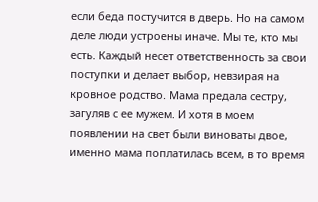если беда постучится в дверь. Но на самом деле люди устроены иначе. Мы те, кто мы есть. Каждый несет ответственность за свои поступки и делает выбор, невзирая на кровное родство. Мама предала сестру, загуляв с ее мужем. И хотя в моем появлении на свет были виноваты двое, именно мама поплатилась всем, в то время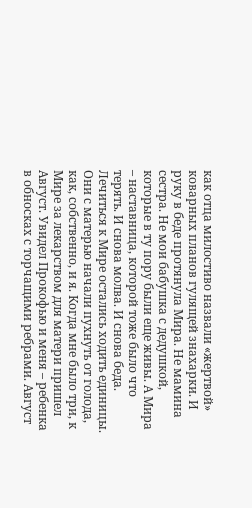как отца милостиво назвали «жертвой» коварных планов гулящей знахарки. И руку в беде протянула Мира. Не мамина сестра. Не мои бабушка с дедушкой, которые в ту пору были еще живы. А Мира – наставница, которой тоже было что терять. И снова молва. И снова беда. Лечиться к Мире остались ходить единицы. Они с матерью начали пухнуть от голода, как, собственно, и я. Когда мне было три, к Мире за лекарством для матери пришел Август. Увидел Прокофью и меня – ребенка в обносках с торчащими ребрами. Август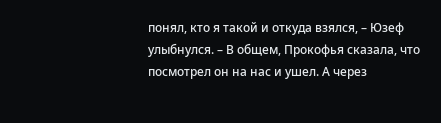понял, кто я такой и откуда взялся, – Юзеф улыбнулся. – В общем, Прокофья сказала, что посмотрел он на нас и ушел. А через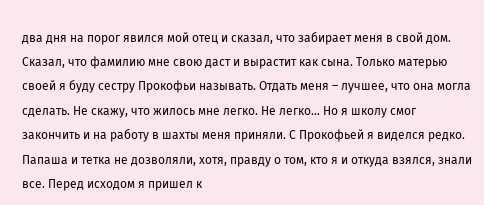два дня на порог явился мой отец и сказал, что забирает меня в свой дом. Сказал, что фамилию мне свою даст и вырастит как сына. Только матерью своей я буду сестру Прокофьи называть. Отдать меня – лучшее, что она могла сделать. Не скажу, что жилось мне легко. Не легко… Но я школу смог закончить и на работу в шахты меня приняли. С Прокофьей я виделся редко. Папаша и тетка не дозволяли, хотя, правду о том, кто я и откуда взялся, знали все. Перед исходом я пришел к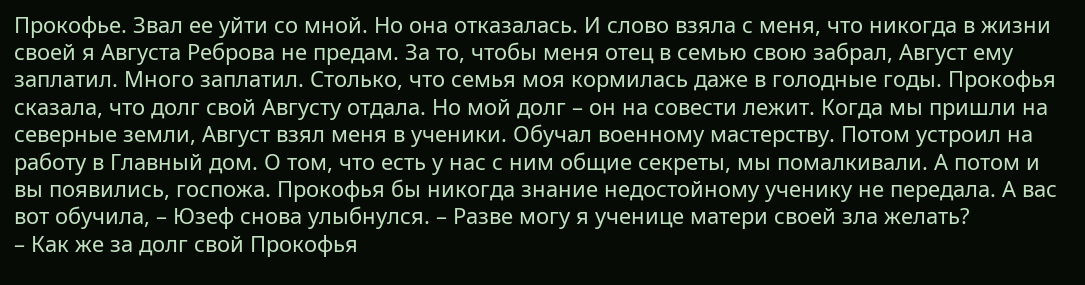Прокофье. Звал ее уйти со мной. Но она отказалась. И слово взяла с меня, что никогда в жизни своей я Августа Реброва не предам. За то, чтобы меня отец в семью свою забрал, Август ему заплатил. Много заплатил. Столько, что семья моя кормилась даже в голодные годы. Прокофья сказала, что долг свой Августу отдала. Но мой долг – он на совести лежит. Когда мы пришли на северные земли, Август взял меня в ученики. Обучал военному мастерству. Потом устроил на работу в Главный дом. О том, что есть у нас с ним общие секреты, мы помалкивали. А потом и вы появились, госпожа. Прокофья бы никогда знание недостойному ученику не передала. А вас вот обучила, – Юзеф снова улыбнулся. – Разве могу я ученице матери своей зла желать?
– Как же за долг свой Прокофья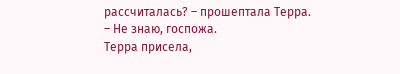рассчиталась? – прошептала Терра.
– Не знаю, госпожа.
Терра присела,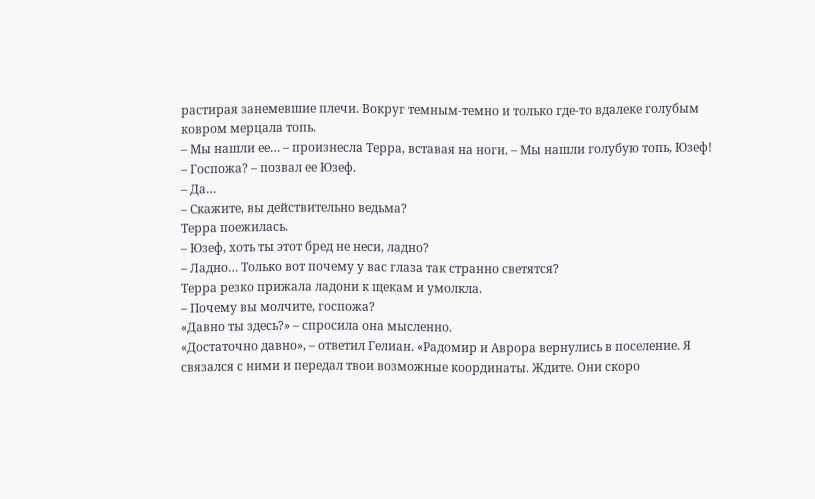растирая занемевшие плечи. Вокруг темным-темно и только где-то вдалеке голубым ковром мерцала топь.
– Мы нашли ее… – произнесла Терра, вставая на ноги. – Мы нашли голубую топь, Юзеф!
– Госпожа? – позвал ее Юзеф.
– Да…
– Скажите, вы действительно ведьма?
Терра поежилась.
– Юзеф, хоть ты этот бред не неси, ладно?
– Ладно… Только вот почему у вас глаза так странно светятся?
Терра резко прижала ладони к щекам и умолкла.
– Почему вы молчите, госпожа?
«Давно ты здесь?» – спросила она мысленно.
«Достаточно давно», – ответил Гелиан. «Радомир и Аврора вернулись в поселение. Я связался с ними и передал твои возможные координаты. Ждите. Они скоро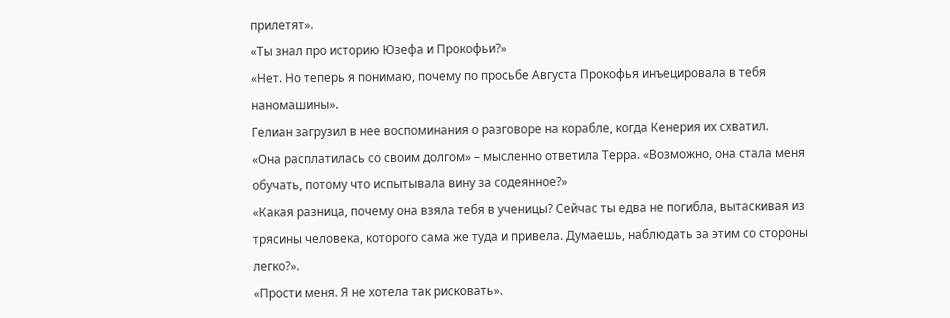прилетят».
«Ты знал про историю Юзефа и Прокофьи?»
«Нет. Но теперь я понимаю, почему по просьбе Августа Прокофья инъецировала в тебя наномашины».
Гелиан загрузил в нее воспоминания о разговоре на корабле, когда Кенерия их схватил.
«Она расплатилась со своим долгом» – мысленно ответила Терра. «Возможно, она стала меня обучать, потому что испытывала вину за содеянное?»
«Какая разница, почему она взяла тебя в ученицы? Сейчас ты едва не погибла, вытаскивая из трясины человека, которого сама же туда и привела. Думаешь, наблюдать за этим со стороны легко?».
«Прости меня. Я не хотела так рисковать».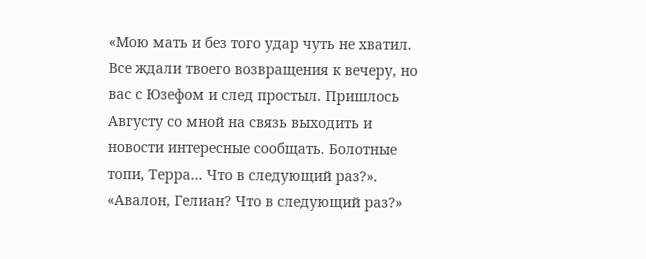«Мою мать и без того удар чуть не хватил. Все ждали твоего возвращения к вечеру, но вас с Юзефом и след простыл. Пришлось Августу со мной на связь выходить и новости интересные сообщать. Болотные топи, Терра… Что в следующий раз?».
«Авалон, Гелиан? Что в следующий раз?»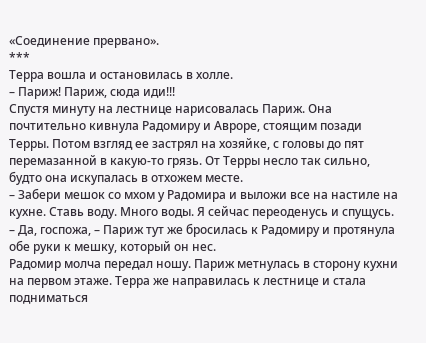«Соединение прервано».
***
Терра вошла и остановилась в холле.
– Париж! Париж, сюда иди!!!
Спустя минуту на лестнице нарисовалась Париж. Она почтительно кивнула Радомиру и Авроре, стоящим позади Терры. Потом взгляд ее застрял на хозяйке, с головы до пят перемазанной в какую-то грязь. От Терры несло так сильно, будто она искупалась в отхожем месте.
– Забери мешок со мхом у Радомира и выложи все на настиле на кухне. Ставь воду. Много воды. Я сейчас переоденусь и спущусь.
– Да, госпожа, – Париж тут же бросилась к Радомиру и протянула обе руки к мешку, который он нес.
Радомир молча передал ношу. Париж метнулась в сторону кухни на первом этаже. Терра же направилась к лестнице и стала подниматься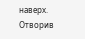наверх. Отворив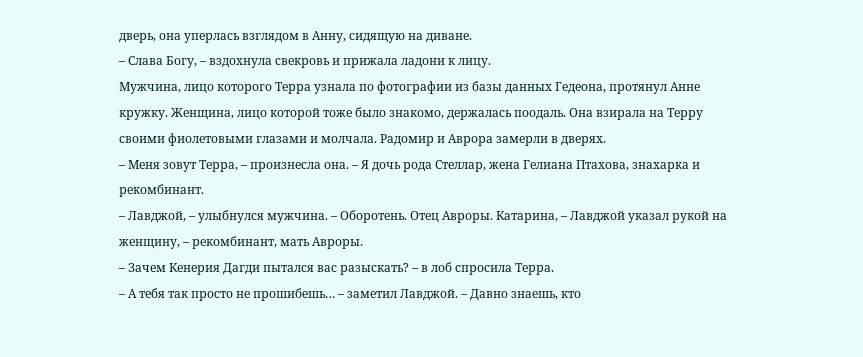дверь, она уперлась взглядом в Анну, сидящую на диване.
– Слава Богу, – вздохнула свекровь и прижала ладони к лицу.
Мужчина, лицо которого Терра узнала по фотографии из базы данных Гедеона, протянул Анне кружку. Женщина, лицо которой тоже было знакомо, держалась поодаль. Она взирала на Терру своими фиолетовыми глазами и молчала. Радомир и Аврора замерли в дверях.
– Меня зовут Терра, – произнесла она. – Я дочь рода Стеллар, жена Гелиана Птахова, знахарка и рекомбинант.
– Лавджой, – улыбнулся мужчина. – Оборотень. Отец Авроры. Катарина, – Лавджой указал рукой на женщину, – рекомбинант, мать Авроры.
– Зачем Кенерия Дагди пытался вас разыскать? – в лоб спросила Терра.
– А тебя так просто не прошибешь… – заметил Лавджой. – Давно знаешь, кто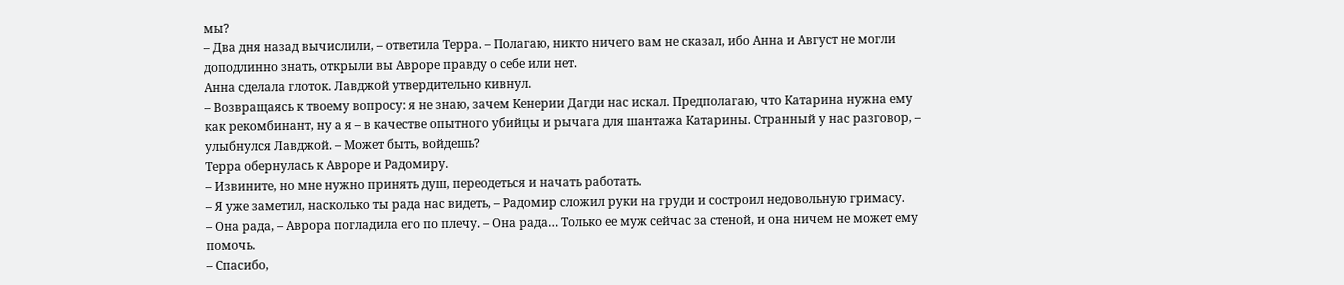мы?
– Два дня назад вычислили, – ответила Терра. – Полагаю, никто ничего вам не сказал, ибо Анна и Август не могли доподлинно знать, открыли вы Авроре правду о себе или нет.
Анна сделала глоток. Лавджой утвердительно кивнул.
– Возвращаясь к твоему вопросу: я не знаю, зачем Кенерии Дагди нас искал. Предполагаю, что Катарина нужна ему как рекомбинант, ну а я – в качестве опытного убийцы и рычага для шантажа Катарины. Странный у нас разговор, – улыбнулся Лавджой. – Может быть, войдешь?
Терра обернулась к Авроре и Радомиру.
– Извините, но мне нужно принять душ, переодеться и начать работать.
– Я уже заметил, насколько ты рада нас видеть, – Радомир сложил руки на груди и состроил недовольную гримасу.
– Она рада, – Аврора погладила его по плечу. – Она рада… Только ее муж сейчас за стеной, и она ничем не может ему помочь.
– Спасибо,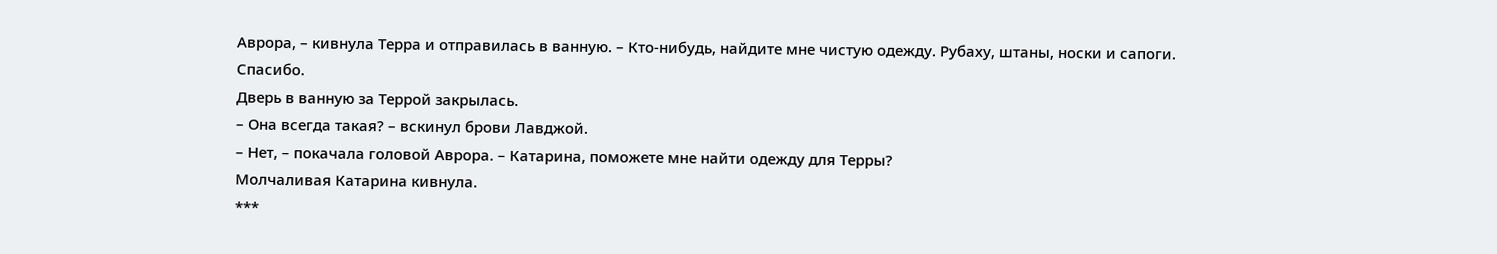Аврора, – кивнула Терра и отправилась в ванную. – Кто-нибудь, найдите мне чистую одежду. Рубаху, штаны, носки и сапоги. Спасибо.
Дверь в ванную за Террой закрылась.
– Она всегда такая? – вскинул брови Лавджой.
– Нет, – покачала головой Аврора. – Катарина, поможете мне найти одежду для Терры?
Молчаливая Катарина кивнула.
***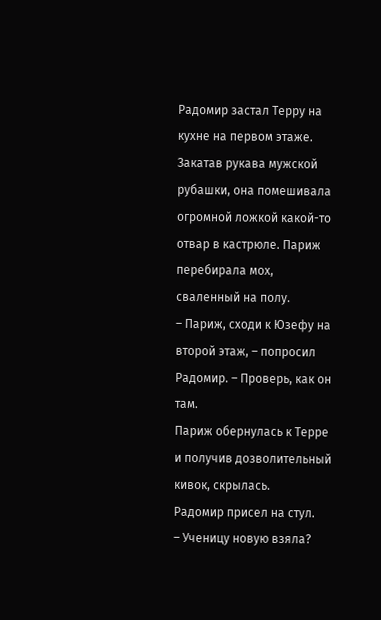Радомир застал Терру на кухне на первом этаже. Закатав рукава мужской рубашки, она помешивала огромной ложкой какой-то отвар в кастрюле. Париж перебирала мох, сваленный на полу.
– Париж, сходи к Юзефу на второй этаж, – попросил Радомир. – Проверь, как он там.
Париж обернулась к Терре и получив дозволительный кивок, скрылась.
Радомир присел на стул.
– Ученицу новую взяла?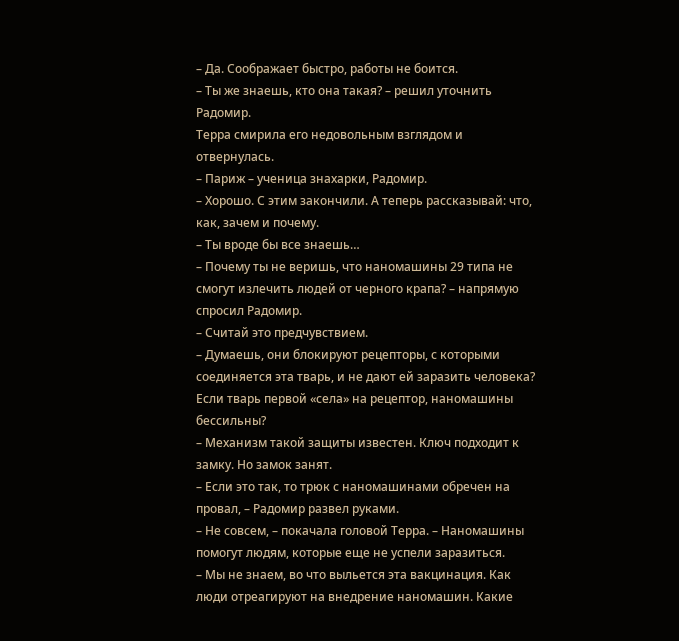– Да. Соображает быстро, работы не боится.
– Ты же знаешь, кто она такая? – решил уточнить Радомир.
Терра смирила его недовольным взглядом и отвернулась.
– Париж – ученица знахарки, Радомир.
– Хорошо. С этим закончили. А теперь рассказывай: что, как, зачем и почему.
– Ты вроде бы все знаешь…
– Почему ты не веришь, что наномашины 29 типа не смогут излечить людей от черного крапа? – напрямую спросил Радомир.
– Считай это предчувствием.
– Думаешь, они блокируют рецепторы, с которыми соединяется эта тварь, и не дают ей заразить человека? Если тварь первой «села» на рецептор, наномашины бессильны?
– Механизм такой защиты известен. Ключ подходит к замку. Но замок занят.
– Если это так, то трюк с наномашинами обречен на провал, – Радомир развел руками.
– Не совсем, – покачала головой Терра. – Наномашины помогут людям, которые еще не успели заразиться.
– Мы не знаем, во что выльется эта вакцинация. Как люди отреагируют на внедрение наномашин. Какие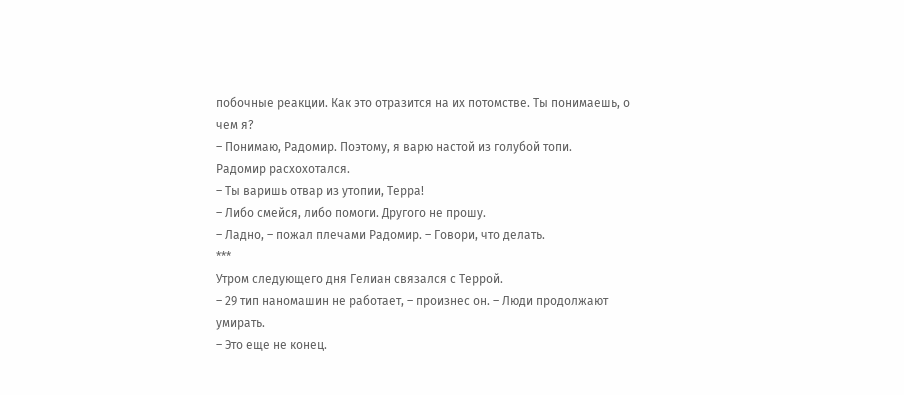побочные реакции. Как это отразится на их потомстве. Ты понимаешь, о чем я?
– Понимаю, Радомир. Поэтому, я варю настой из голубой топи.
Радомир расхохотался.
– Ты варишь отвар из утопии, Терра!
– Либо смейся, либо помоги. Другого не прошу.
– Ладно, – пожал плечами Радомир. – Говори, что делать.
***
Утром следующего дня Гелиан связался с Террой.
– 29 тип наномашин не работает, – произнес он. – Люди продолжают умирать.
– Это еще не конец.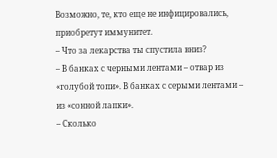Возможно, те, кто еще не инфицировались, приобретут иммунитет.
– Что за лекарства ты спустила вниз?
– В банках с черными лентами – отвар из «голубой топи». В банках с серыми лентами – из «сонной лапки».
– Сколько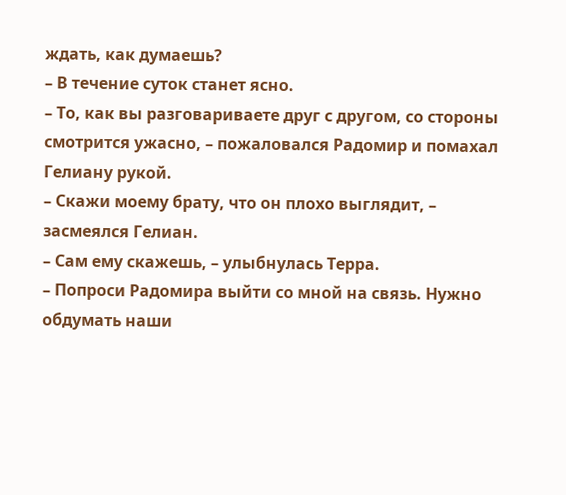ждать, как думаешь?
– В течение суток станет ясно.
– То, как вы разговариваете друг с другом, со стороны смотрится ужасно, – пожаловался Радомир и помахал Гелиану рукой.
– Скажи моему брату, что он плохо выглядит, – засмеялся Гелиан.
– Сам ему скажешь, – улыбнулась Терра.
– Попроси Радомира выйти со мной на связь. Нужно обдумать наши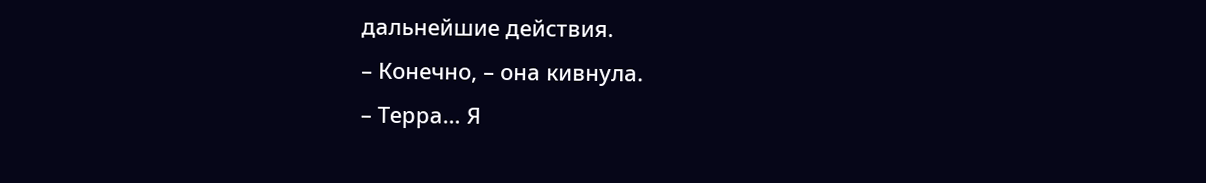дальнейшие действия.
– Конечно, – она кивнула.
– Терра… Я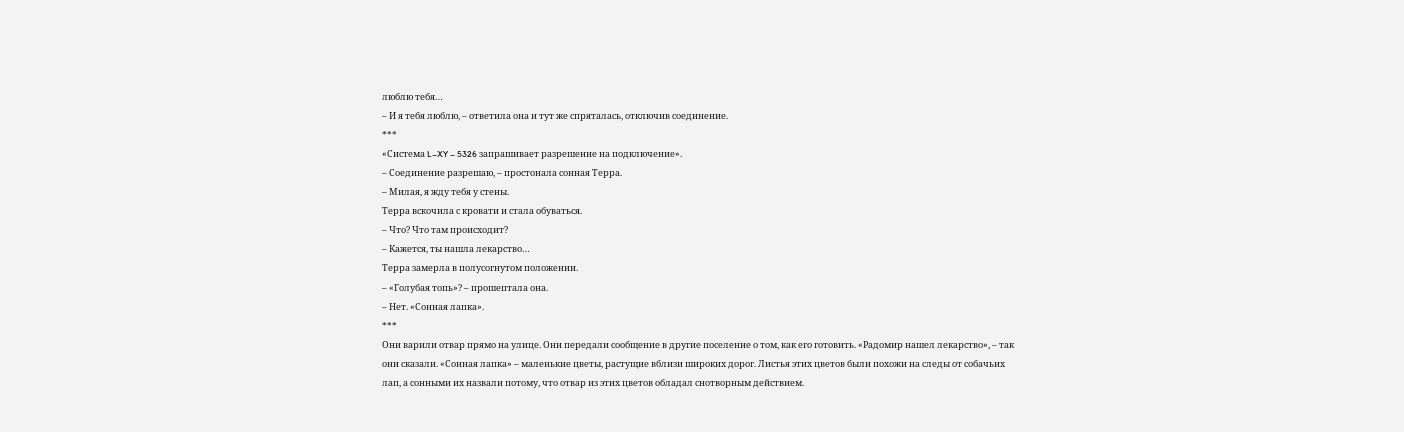люблю тебя…
– И я тебя люблю, – ответила она и тут же спряталась, отключив соединение.
***
«Система L–XY – 5326 запрашивает разрешение на подключение».
– Соединение разрешаю, – простонала сонная Терра.
– Милая, я жду тебя у стены.
Терра вскочила с кровати и стала обуваться.
– Что? Что там происходит?
– Кажется, ты нашла лекарство…
Терра замерла в полусогнутом положении.
– «Голубая топь»? – прошептала она.
– Нет. «Сонная лапка».
***
Они варили отвар прямо на улице. Они передали сообщение в другие поселение о том, как его готовить. «Радомир нашел лекарство», – так они сказали. «Сонная лапка» – маленькие цветы, растущие вблизи широких дорог. Листья этих цветов были похожи на следы от собачьих лап, а сонными их назвали потому, что отвар из этих цветов обладал снотворным действием.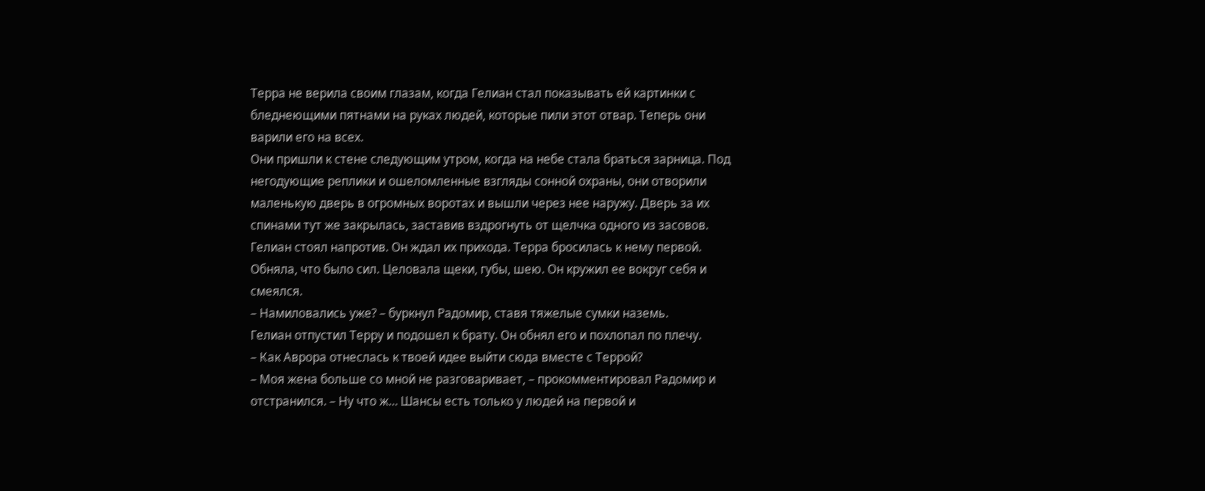Терра не верила своим глазам, когда Гелиан стал показывать ей картинки с бледнеющими пятнами на руках людей, которые пили этот отвар. Теперь они варили его на всех.
Они пришли к стене следующим утром, когда на небе стала браться зарница. Под негодующие реплики и ошеломленные взгляды сонной охраны, они отворили маленькую дверь в огромных воротах и вышли через нее наружу. Дверь за их спинами тут же закрылась, заставив вздрогнуть от щелчка одного из засовов.
Гелиан стоял напротив. Он ждал их прихода. Терра бросилась к нему первой. Обняла, что было сил. Целовала щеки, губы, шею. Он кружил ее вокруг себя и смеялся.
– Намиловались уже? – буркнул Радомир, ставя тяжелые сумки наземь.
Гелиан отпустил Терру и подошел к брату. Он обнял его и похлопал по плечу.
– Как Аврора отнеслась к твоей идее выйти сюда вместе с Террой?
– Моя жена больше со мной не разговаривает, – прокомментировал Радомир и отстранился. – Ну что ж… Шансы есть только у людей на первой и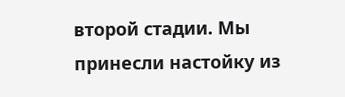второй стадии. Мы принесли настойку из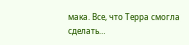мака. Все, что Терра смогла сделать…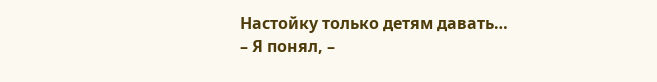Настойку только детям давать…
– Я понял, –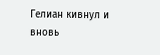Гелиан кивнул и вновь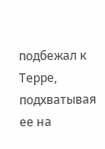подбежал к Терре, подхватывая ее на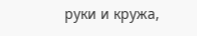руки и кружа,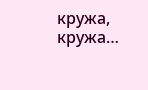кружа, кружа…